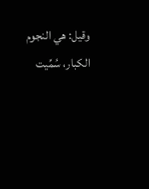وقيل: هي النجوم الكبار، سُمِّيت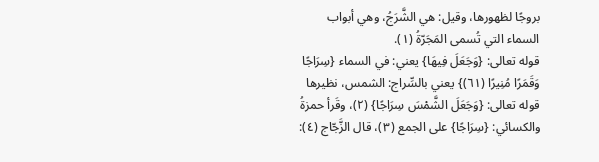بروجًا لظهورها، وقيل: هي الشَّرَجُ، وهي أبواب السماء التي تُسمى المَجَرّةُ (١).
قوله تعالى: {وَجَعَلَ فِيهَا} يعني: في السماء {سِرَاجًا وَقَمَرًا مُنِيرًا (٦١)} يعني بالسِّراج: الشمس، نظيرها قوله تعالى: {وَجَعَلَ الشَّمْسَ سِرَاجًا} (٢)، وقَرأ حمزةُ والكسائي: {سِرَاجًا} على الجمع (٣)، قال الزَّجّاج (٤):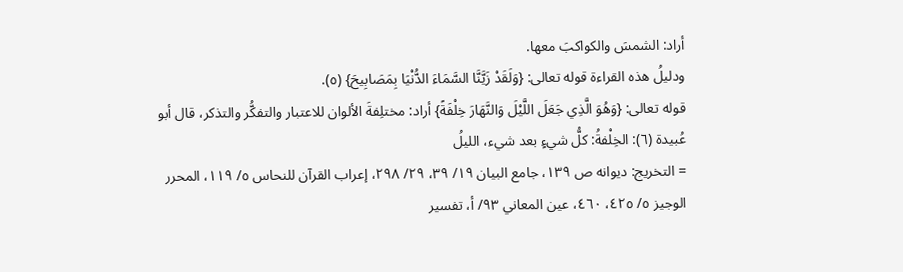أراد: الشمسَ والكواكبَ معها.
ودليلُ هذه القراءة قوله تعالى: {وَلَقَدْ زَيَّنَّا السَّمَاءَ الدُّنْيَا بِمَصَابِيحَ} (٥).
قوله تعالى: {وَهُوَ الَّذِي جَعَلَ اللَّيْلَ وَالنَّهَارَ خِلْفَةً} أراد: مختلِفةَ الألوان للاعتبار والتفكُّر والتذكر، قال أبو عُبيدة (٦): الخِلْفةُ: كلُّ شيءٍ بعد شيء، الليلُ
= التخريج: ديوانه ص ١٣٩، جامع البيان ١٩/ ٣٩، ٢٩/ ٢٩٨، إعراب القرآن للنحاس ٥/ ١١٩، المحرر الوجيز ٥/ ٤٢٥، ٤٦٠، عين المعاني ٩٣/ أ، تفسير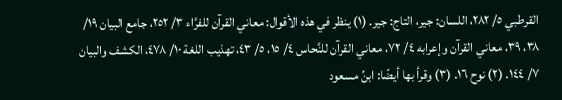القرطبي ٥/ ٢٨٢، اللسان: جير، التاج: جير. (١) ينظر في هذه الأقوال: معاني القرآن للفرَّاء ٣/ ٢٥٢، جامع البيان ١٩/ ٣٨، ٣٩، معاني القرآن وإعرابه ٤/ ٧٢، معاني القرآن للنَّحاس ٤/ ١٥، ٥/ ٤٣، تهذيب اللغة ١٠/ ٤٧٨، الكشف والبيان ٧/ ١٤٤. (٢) نوح ١٦. (٣) وقرأ بها أيضًا: ابنُ مسعود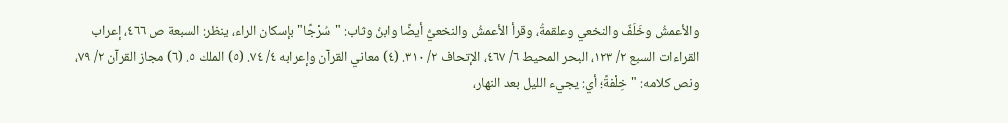والأعمشُ وخَلَفٌ والنخعي وعلقمةُ، وقرأ الأعمشُ والنخعيُّ أيضًا وابنُ وثاب: "سُرْجًا" بإسكان الراء، ينظر: السبعة ص ٤٦٦، إعراب القراءات السبع ٢/ ١٢٣، البحر المحيط ٦/ ٤٦٧، الإتحاف ٢/ ٣١٠. (٤) معاني القرآن وإعرابه ٤/ ٧٤. (٥) الملك ٥. (٦) مجاز القرآن ٢/ ٧٩، ونص كلامه: "خِلْفةً؛ أي: يجيء الليل بعد النهار،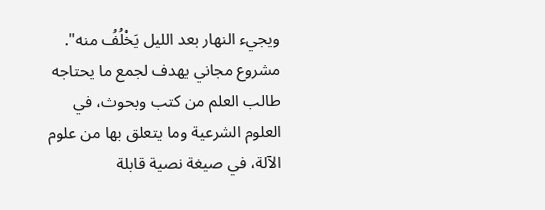ويجيء النهار بعد الليل يَخْلُفُ منه".
مشروع مجاني يهدف لجمع ما يحتاجه طالب العلم من كتب وبحوث، في العلوم الشرعية وما يتعلق بها من علوم الآلة، في صيغة نصية قابلة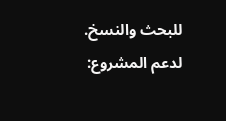للبحث والنسخ.
لدعم المشروع: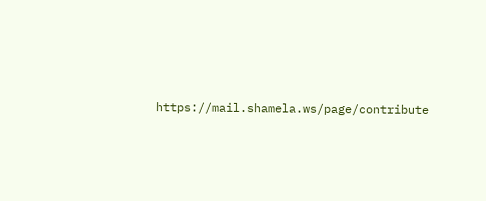https://mail.shamela.ws/page/contribute